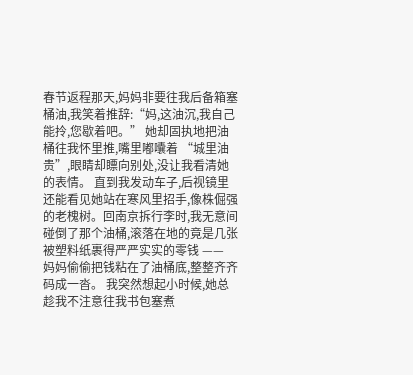春节返程那天,妈妈非要往我后备箱塞桶油,我笑着推辞:“妈,这油沉,我自己能拎,您歇着吧。” 她却固执地把油桶往我怀里推,嘴里嘟囔着 “城里油贵”,眼睛却瞟向别处,没让我看清她的表情。 直到我发动车子,后视镜里还能看见她站在寒风里招手,像株倔强的老槐树。回南京拆行李时,我无意间碰倒了那个油桶,滚落在地的竟是几张被塑料纸裹得严严实实的零钱 —— 妈妈偷偷把钱粘在了油桶底,整整齐齐码成一沓。 我突然想起小时候,她总趁我不注意往我书包塞煮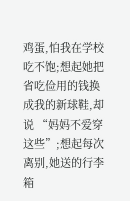鸡蛋,怕我在学校吃不饱;想起她把省吃俭用的钱换成我的新球鞋,却说 “妈妈不爱穿这些”;想起每次离别,她送的行李箱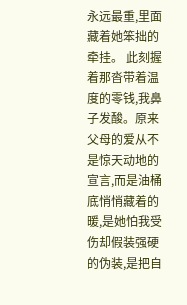永远最重,里面藏着她笨拙的牵挂。 此刻握着那沓带着温度的零钱,我鼻子发酸。原来父母的爱从不是惊天动地的宣言,而是油桶底悄悄藏着的暖,是她怕我受伤却假装强硬的伪装,是把自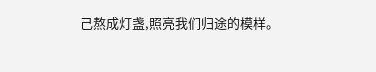己熬成灯盏,照亮我们归途的模样。